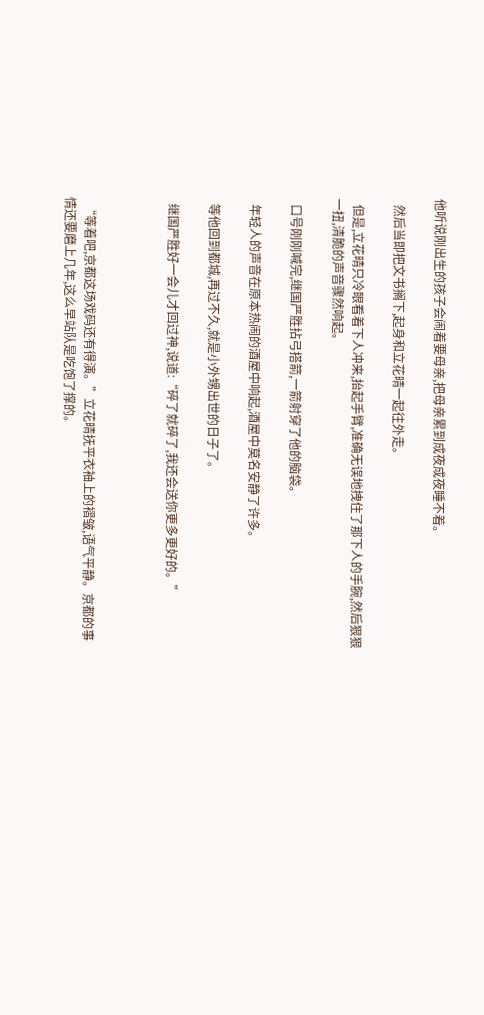他听说刚出生的孩子会闹着要母亲,把母亲累到成夜成夜睡不着。

  然后当即把文书搁下,起身和立花晴一起往外走。

  但是,立花晴只冷眼看着下人冲来,抬起手臂,准确无误地拽住了那下人的手腕,然后狠狠一扭,清脆的声音骤然响起。

  口号刚刚喊完,继国严胜拈弓搭箭,一箭射穿了他的脑袋。

  年轻人的声音在原本热闹的酒屋中响起,酒屋中莫名安静了许多。

  等他回到都城,再过不久,就是小外甥出世的日子了。

  继国严胜好一会儿才回过神,说道:“碎了就碎了,我还会送你更多更好的。”



  “等着吧,京都这场戏码还有得演。”立花晴抚平衣袖上的褶皱,语气平静。京都的事情还要磨上几年,这么早站队是吃饱了撑的。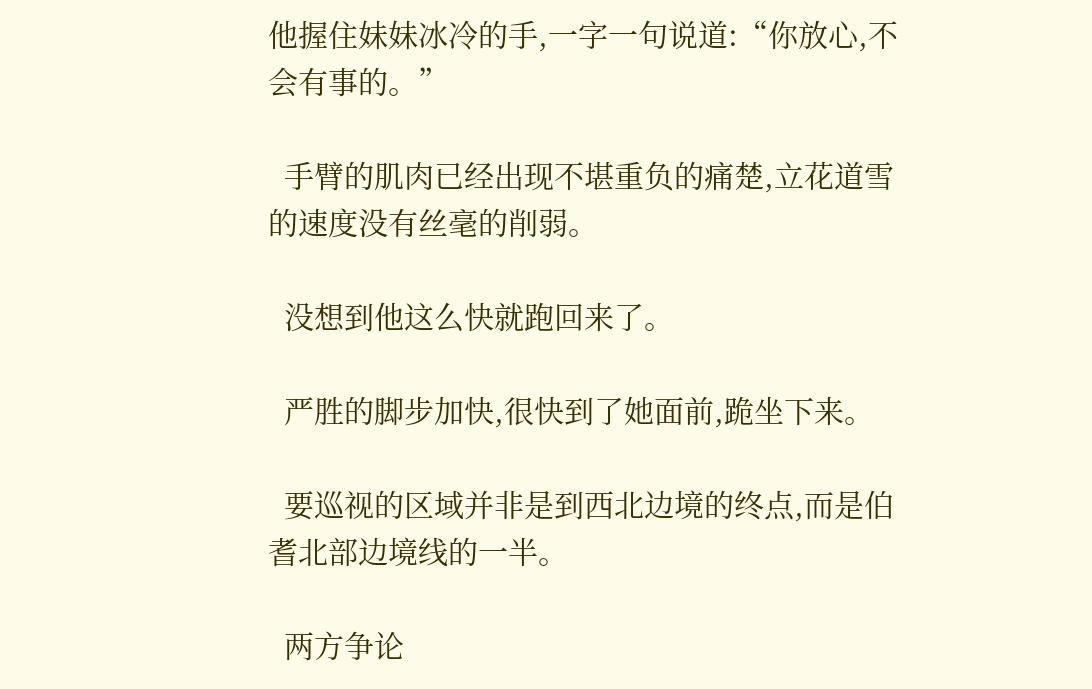他握住妹妹冰冷的手,一字一句说道:“你放心,不会有事的。”

  手臂的肌肉已经出现不堪重负的痛楚,立花道雪的速度没有丝毫的削弱。

  没想到他这么快就跑回来了。

  严胜的脚步加快,很快到了她面前,跪坐下来。

  要巡视的区域并非是到西北边境的终点,而是伯耆北部边境线的一半。

  两方争论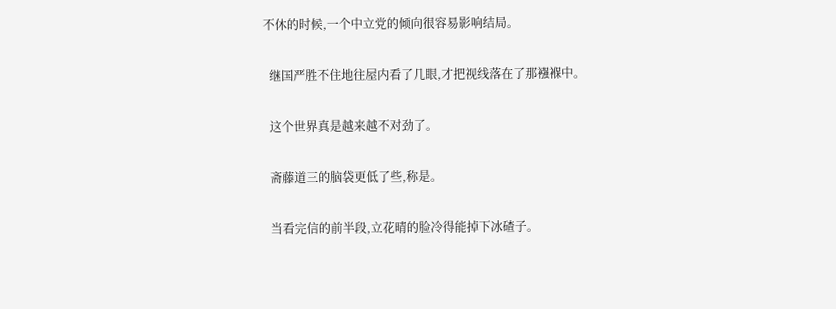不休的时候,一个中立党的倾向很容易影响结局。

  继国严胜不住地往屋内看了几眼,才把视线落在了那襁褓中。

  这个世界真是越来越不对劲了。

  斋藤道三的脑袋更低了些,称是。

  当看完信的前半段,立花晴的脸冷得能掉下冰碴子。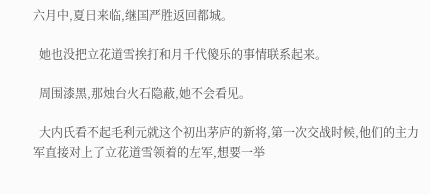六月中,夏日来临,继国严胜返回都城。

  她也没把立花道雪挨打和月千代傻乐的事情联系起来。

  周围漆黑,那烛台火石隐蔽,她不会看见。

  大内氏看不起毛利元就这个初出茅庐的新将,第一次交战时候,他们的主力军直接对上了立花道雪领着的左军,想要一举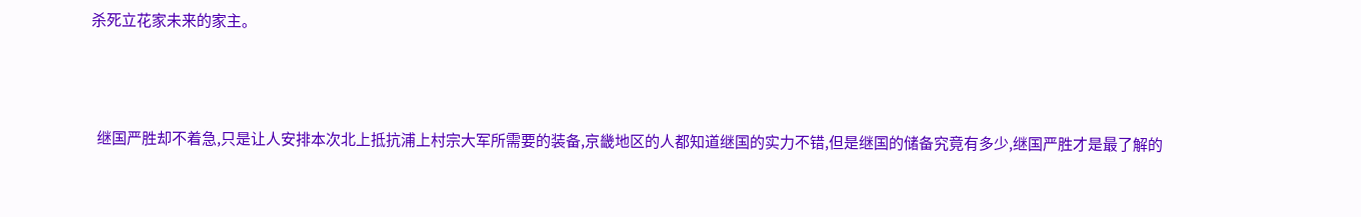杀死立花家未来的家主。



  继国严胜却不着急,只是让人安排本次北上抵抗浦上村宗大军所需要的装备,京畿地区的人都知道继国的实力不错,但是继国的储备究竟有多少,继国严胜才是最了解的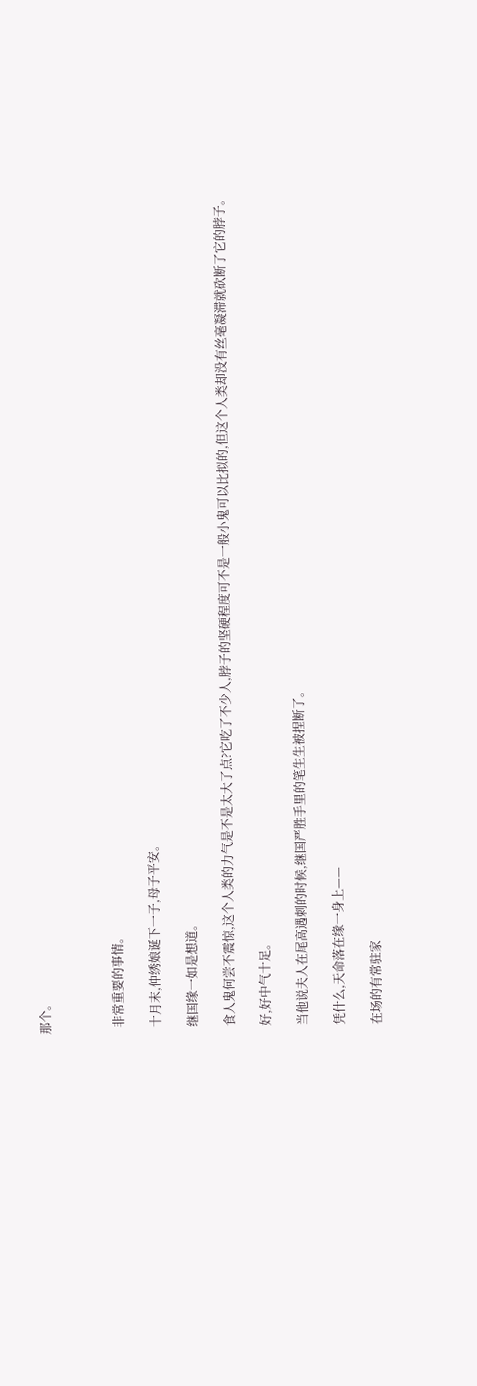那个。



  非常重要的事情。

  十月末,仲绣娘诞下一子,母子平安。

  继国缘一如是想道。

  食人鬼何尝不震惊,这个人类的力气是不是太大了点?它吃了不少人,脖子的坚硬程度可不是一般小鬼可以比拟的,但这个人类却没有丝毫凝滞就砍断了它的脖子。

  好,好中气十足。

  当他说夫人在尾高遇刺的时候,继国严胜手里的笔生生被捏断了。

  凭什么,天命落在缘一身上——

  在场的有常驻家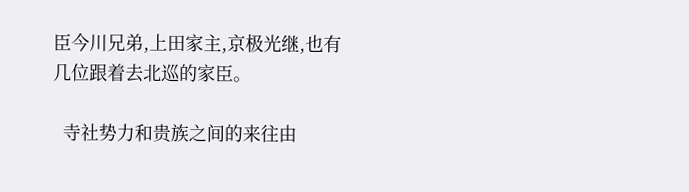臣今川兄弟,上田家主,京极光继,也有几位跟着去北巡的家臣。

  寺社势力和贵族之间的来往由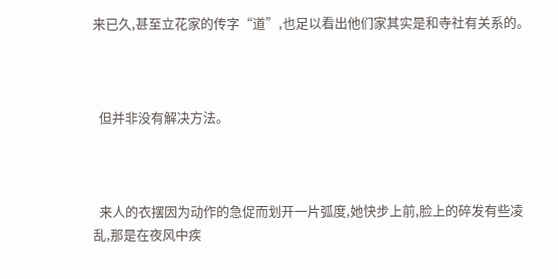来已久,甚至立花家的传字“道”,也足以看出他们家其实是和寺社有关系的。



  但并非没有解决方法。



  来人的衣摆因为动作的急促而划开一片弧度,她快步上前,脸上的碎发有些凌乱,那是在夜风中疾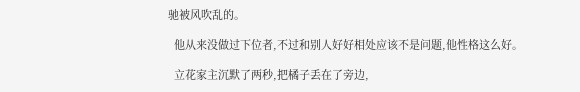驰被风吹乱的。

  他从来没做过下位者,不过和别人好好相处应该不是问题,他性格这么好。

  立花家主沉默了两秒,把橘子丢在了旁边,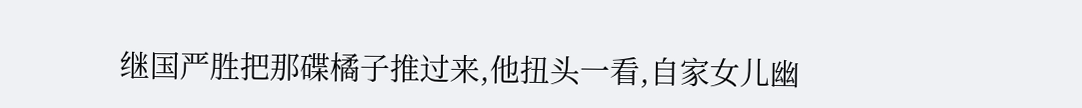继国严胜把那碟橘子推过来,他扭头一看,自家女儿幽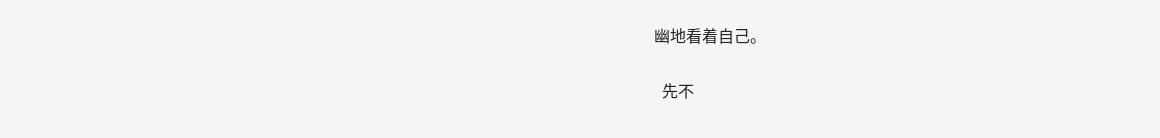幽地看着自己。

  先不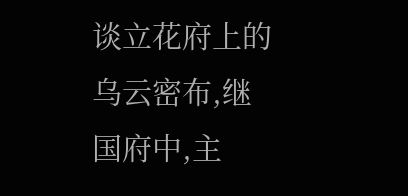谈立花府上的乌云密布,继国府中,主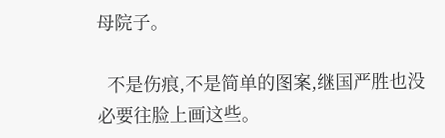母院子。

  不是伤痕,不是简单的图案,继国严胜也没必要往脸上画这些。